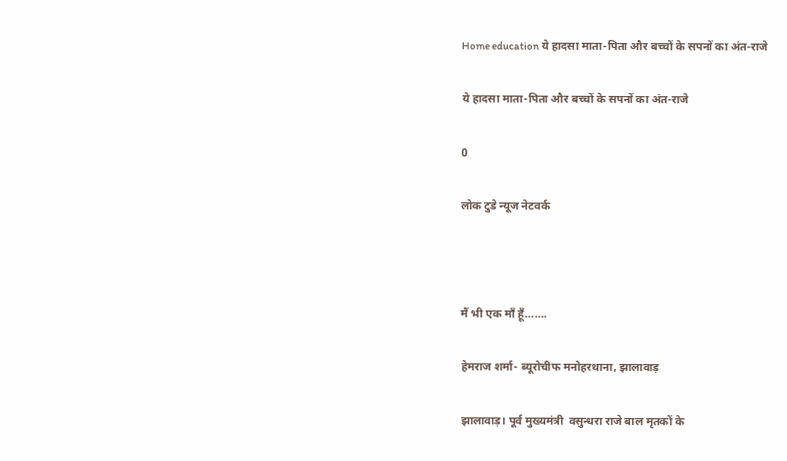Home education ये हादसा माता-पिता और बच्चों के सपनों का अंत-राजे

ये हादसा माता-पिता और बच्चों के सपनों का अंत-राजे

0

लोक टुडे न्यूज नेटवर्क



मैं भी एक माँ हूँ…….

हेमराज शर्मा- ब्यूरोचीफ मनोहरथाना, झालावाड़

झालावाड़। पूर्व मुख्यमंत्री  वसुन्धरा राजे बाल मृतकों के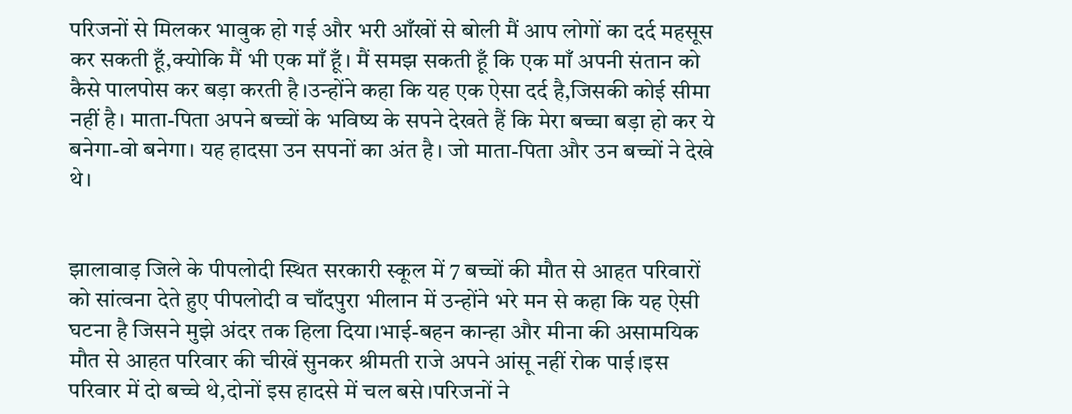परिजनों से मिलकर भावुक हो गई और भरी आँखों से बोली मैं आप लोगों का दर्द महसूस कर सकती हूँ,क्योकि मैं भी एक माँ हूँ। मैं समझ सकती हूँ कि एक माँ अपनी संतान को कैसे पालपोस कर बड़ा करती है।उन्होंने कहा कि यह एक ऐसा दर्द है,जिसकी कोई सीमा नहीं है। माता-पिता अपने बच्चों के भविष्य के सपने देखते हैं कि मेरा बच्चा बड़ा हो कर ये बनेगा-वो बनेगा। यह हादसा उन सपनों का अंत है। जो माता-पिता और उन बच्चों ने देखे थे।


झालावाड़ जिले के पीपलोदी स्थित सरकारी स्कूल में 7 बच्चों की मौत से आहत परिवारों को सांत्वना देते हुए पीपलोदी व चाँदपुरा भीलान में उन्होंने भरे मन से कहा कि यह ऐसी घटना है जिसने मुझे अंदर तक हिला दिया।भाई-बहन कान्हा और मीना की असामयिक मौत से आहत परिवार की चीखें सुनकर श्रीमती राजे अपने आंसू नहीं रोक पाई।इस परिवार में दो बच्चे थे,दोनों इस हादसे में चल बसे।परिजनों ने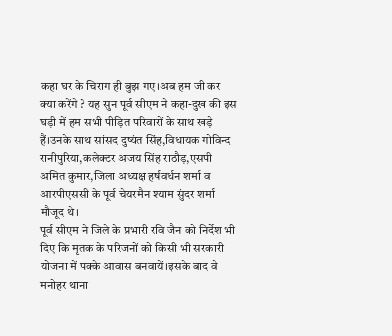कहा घर के चिराग ही बुझ गए।अब हम जी कर क्या करेंगे ? यह सुन पूर्व सीएम ने कहा-दुख की इस घड़ी में हम सभी पीड़ित परिवारों के साथ खड़े हैं।उनके साथ सांसद दुष्यंत सिंह,विधायक गोविन्द रानीपुरिया,कलेक्टर अजय सिंह राठौड़,एसपी अमित कुमार,जिला अध्यक्ष हर्षवर्धन शर्मा व आरपीएससी के पूर्व चेयरमैन श्याम सुंदर शर्मा मौजूद थे।
पूर्व सीएम ने जिले के प्रभारी रवि जैन को निर्देश भी दिए कि मृतक के परिजनों को किसी भी सरकारी योजना में पक्के आवास बनवायें।इसके बाद वे मनोहर थाना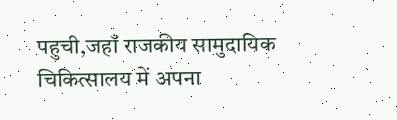पहुची,जहाँ राजकीय सामुदायिक चिकित्सालय में अपना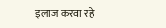इलाज करवा रहे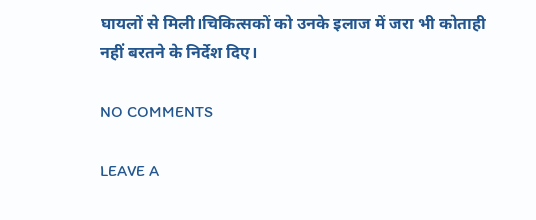घायलों से मिली।चिकित्सकों को उनके इलाज में जरा भी कोताही नहीं बरतने के निर्देश दिए।

NO COMMENTS

LEAVE A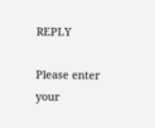REPLY

Please enter your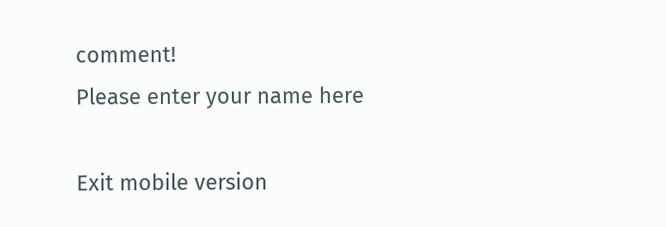comment!
Please enter your name here

Exit mobile version